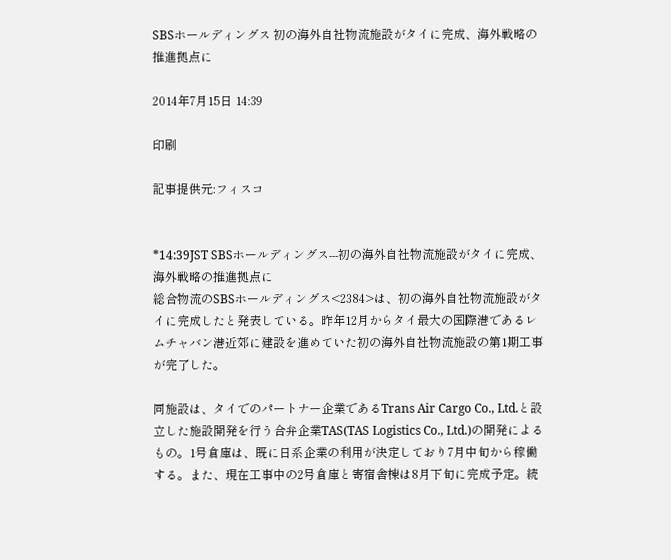SBSホールディングス 初の海外自社物流施設がタイに完成、海外戦略の推進拠点に

2014年7月15日 14:39

印刷

記事提供元:フィスコ


*14:39JST SBSホールディングス---初の海外自社物流施設がタイに完成、海外戦略の推進拠点に
総合物流のSBSホールディングス<2384>は、初の海外自社物流施設がタイに完成したと発表している。昨年12月からタイ最大の国際港であるレムチャバン港近郊に建設を進めていた初の海外自社物流施設の第1期工事が完了した。

同施設は、タイでのパートナー企業であるTrans Air Cargo Co., Ltd.と設立した施設開発を行う合弁企業TAS(TAS Logistics Co., Ltd.)の開発によるもの。1号倉庫は、既に日系企業の利用が決定しており7月中旬から稼働する。また、現在工事中の2号倉庫と寄宿舎棟は8月下旬に完成予定。続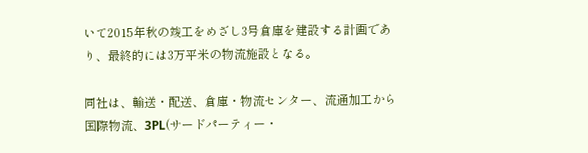いて2015年秋の竣工をめざし3号倉庫を建設する計画であり、最終的には3万平米の物流施設となる。

同社は、輸送・配送、倉庫・物流センター、流通加工から国際物流、3PL(サードパーティー・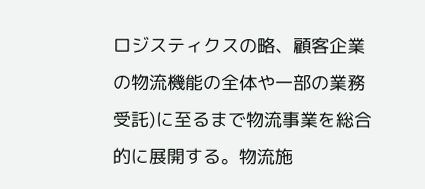ロジスティクスの略、顧客企業の物流機能の全体や一部の業務受託)に至るまで物流事業を総合的に展開する。物流施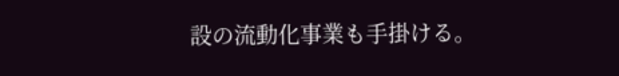設の流動化事業も手掛ける。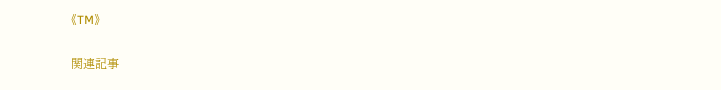《TM》

関連記事